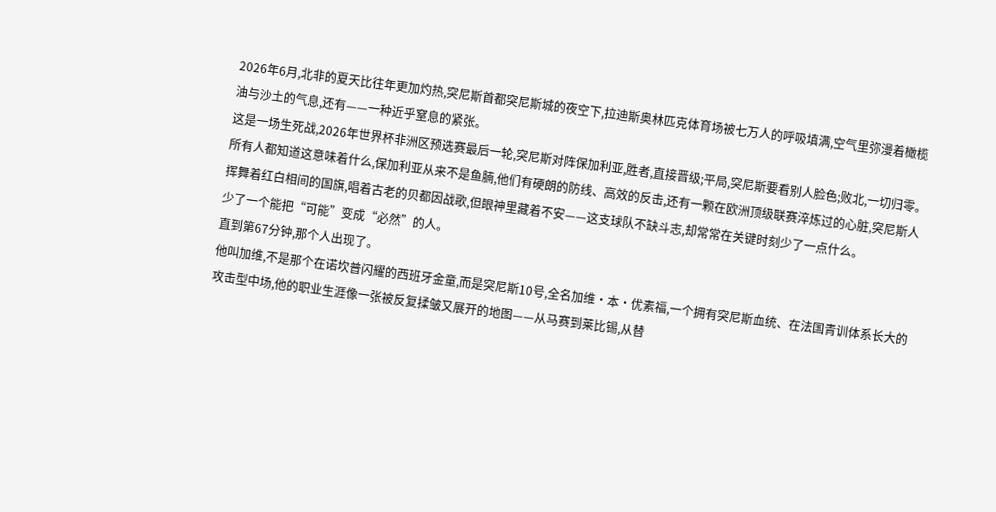2026年6月,北非的夏天比往年更加灼热,突尼斯首都突尼斯城的夜空下,拉迪斯奥林匹克体育场被七万人的呼吸填满,空气里弥漫着橄榄油与沙土的气息,还有——一种近乎窒息的紧张。
这是一场生死战,2026年世界杯非洲区预选赛最后一轮,突尼斯对阵保加利亚,胜者,直接晋级;平局,突尼斯要看别人脸色;败北,一切归零。
所有人都知道这意味着什么,保加利亚从来不是鱼腩,他们有硬朗的防线、高效的反击,还有一颗在欧洲顶级联赛淬炼过的心脏,突尼斯人挥舞着红白相间的国旗,唱着古老的贝都因战歌,但眼神里藏着不安——这支球队不缺斗志,却常常在关键时刻少了一点什么。
少了一个能把“可能”变成“必然”的人。
直到第67分钟,那个人出现了。
他叫加维,不是那个在诺坎普闪耀的西班牙金童,而是突尼斯10号,全名加维·本·优素福,一个拥有突尼斯血统、在法国青训体系长大的攻击型中场,他的职业生涯像一张被反复揉皱又展开的地图——从马赛到莱比锡,从替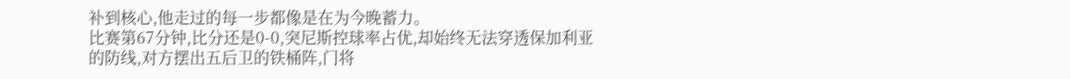补到核心,他走过的每一步都像是在为今晚蓄力。
比赛第67分钟,比分还是0-0,突尼斯控球率占优,却始终无法穿透保加利亚的防线,对方摆出五后卫的铁桶阵,门将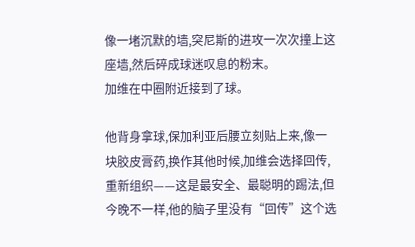像一堵沉默的墙,突尼斯的进攻一次次撞上这座墙,然后碎成球迷叹息的粉末。
加维在中圈附近接到了球。

他背身拿球,保加利亚后腰立刻贴上来,像一块胶皮膏药,换作其他时候,加维会选择回传,重新组织——这是最安全、最聪明的踢法,但今晚不一样,他的脑子里没有“回传”这个选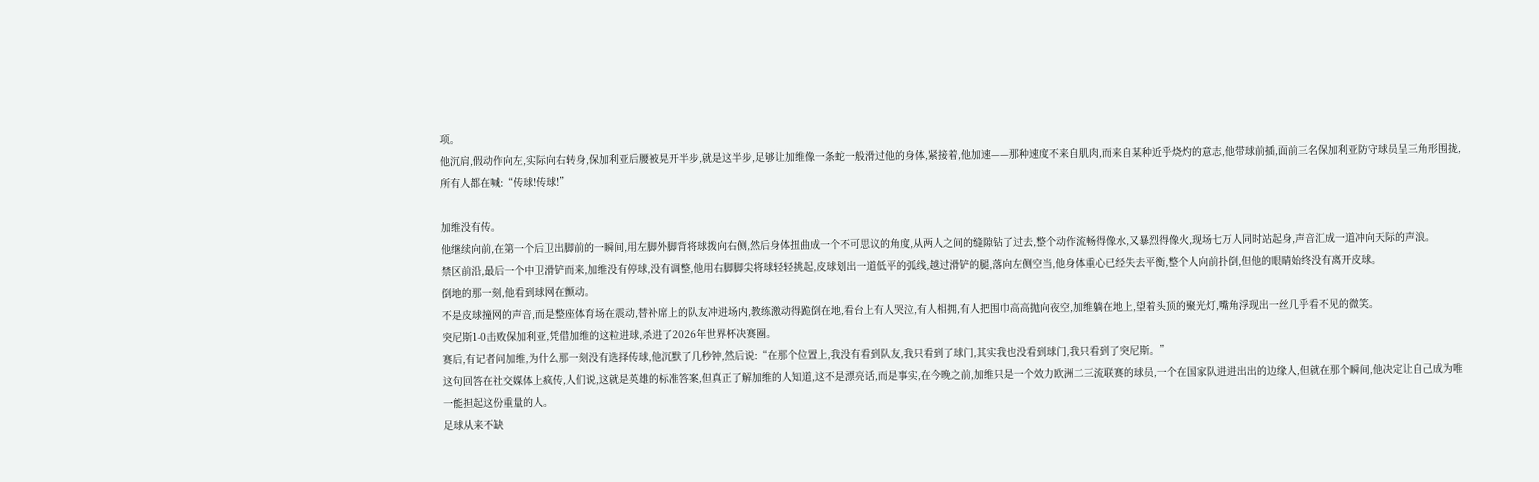项。
他沉肩,假动作向左,实际向右转身,保加利亚后腰被晃开半步,就是这半步,足够让加维像一条蛇一般滑过他的身体,紧接着,他加速——那种速度不来自肌肉,而来自某种近乎烧灼的意志,他带球前插,面前三名保加利亚防守球员呈三角形围拢,所有人都在喊:“传球!传球!”

加维没有传。
他继续向前,在第一个后卫出脚前的一瞬间,用左脚外脚背将球拨向右侧,然后身体扭曲成一个不可思议的角度,从两人之间的缝隙钻了过去,整个动作流畅得像水,又暴烈得像火,现场七万人同时站起身,声音汇成一道冲向天际的声浪。
禁区前沿,最后一个中卫滑铲而来,加维没有停球,没有调整,他用右脚脚尖将球轻轻挑起,皮球划出一道低平的弧线,越过滑铲的腿,落向左侧空当,他身体重心已经失去平衡,整个人向前扑倒,但他的眼睛始终没有离开皮球。
倒地的那一刻,他看到球网在颤动。
不是皮球撞网的声音,而是整座体育场在震动,替补席上的队友冲进场内,教练激动得跪倒在地,看台上有人哭泣,有人相拥,有人把围巾高高抛向夜空,加维躺在地上,望着头顶的聚光灯,嘴角浮现出一丝几乎看不见的微笑。
突尼斯1-0击败保加利亚,凭借加维的这粒进球,杀进了2026年世界杯决赛圈。
赛后,有记者问加维,为什么那一刻没有选择传球,他沉默了几秒钟,然后说:“在那个位置上,我没有看到队友,我只看到了球门,其实我也没看到球门,我只看到了突尼斯。”
这句回答在社交媒体上疯传,人们说,这就是英雄的标准答案,但真正了解加维的人知道,这不是漂亮话,而是事实,在今晚之前,加维只是一个效力欧洲二三流联赛的球员,一个在国家队进进出出的边缘人,但就在那个瞬间,他决定让自己成为唯一能担起这份重量的人。
足球从来不缺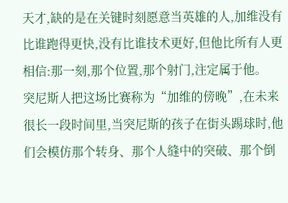天才,缺的是在关键时刻愿意当英雄的人,加维没有比谁跑得更快,没有比谁技术更好,但他比所有人更相信:那一刻,那个位置,那个射门,注定属于他。
突尼斯人把这场比赛称为“加维的傍晚”,在未来很长一段时间里,当突尼斯的孩子在街头踢球时,他们会模仿那个转身、那个人缝中的突破、那个倒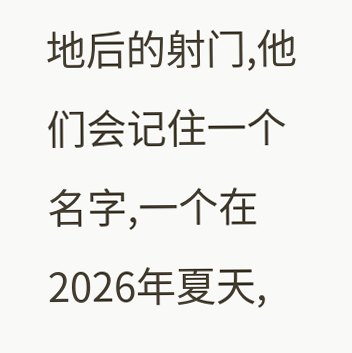地后的射门,他们会记住一个名字,一个在2026年夏天,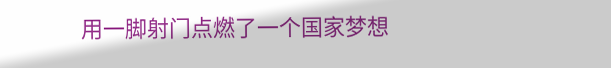用一脚射门点燃了一个国家梦想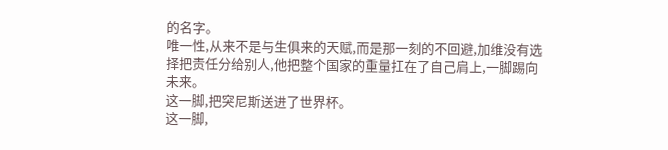的名字。
唯一性,从来不是与生俱来的天赋,而是那一刻的不回避,加维没有选择把责任分给别人,他把整个国家的重量扛在了自己肩上,一脚踢向未来。
这一脚,把突尼斯送进了世界杯。
这一脚,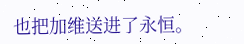也把加维送进了永恒。